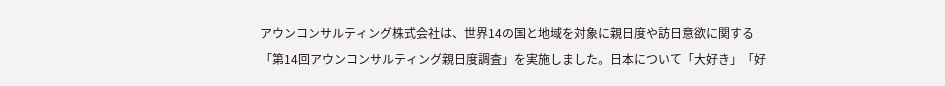アウンコンサルティング株式会社は、世界14の国と地域を対象に親日度や訪日意欲に関する「第14回アウンコンサルティング親日度調査」を実施しました。日本について「大好き」「好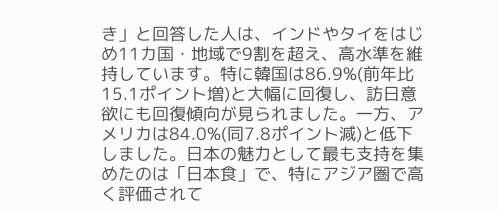き」と回答した人は、インドやタイをはじめ11カ国・地域で9割を超え、高水準を維持しています。特に韓国は86.9%(前年比15.1ポイント増)と大幅に回復し、訪日意欲にも回復傾向が見られました。一方、アメリカは84.0%(同7.8ポイント減)と低下しました。日本の魅力として最も支持を集めたのは「日本食」で、特にアジア圏で高く評価されて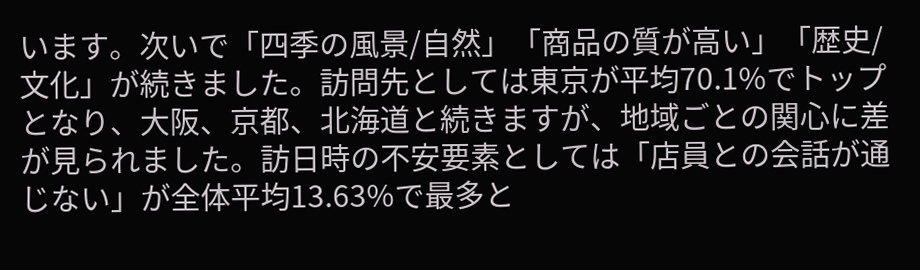います。次いで「四季の風景/自然」「商品の質が高い」「歴史/文化」が続きました。訪問先としては東京が平均70.1%でトップとなり、大阪、京都、北海道と続きますが、地域ごとの関心に差が見られました。訪日時の不安要素としては「店員との会話が通じない」が全体平均13.63%で最多と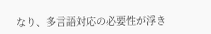なり、多言語対応の必要性が浮き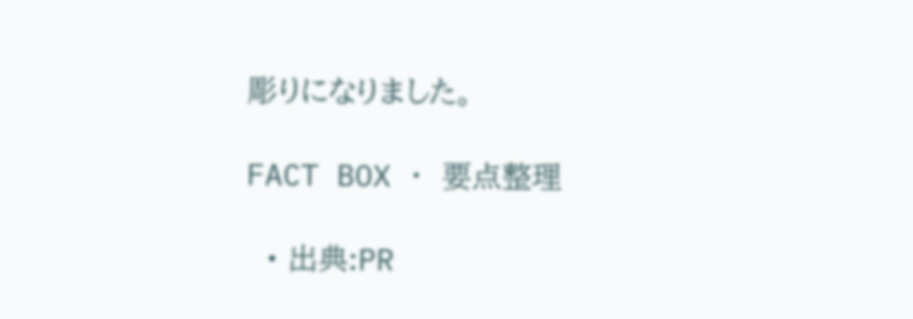彫りになりました。

FACT BOX ・ 要点整理

  • 出典:PR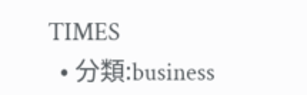TIMES
  • 分類:business